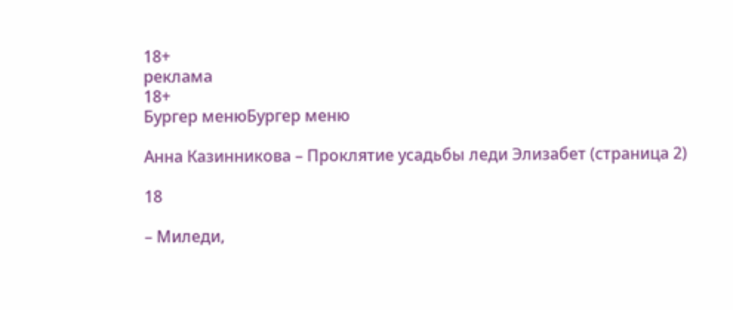18+
реклама
18+
Бургер менюБургер меню

Анна Казинникова – Проклятие усадьбы леди Элизабет (страница 2)

18

– Миледи,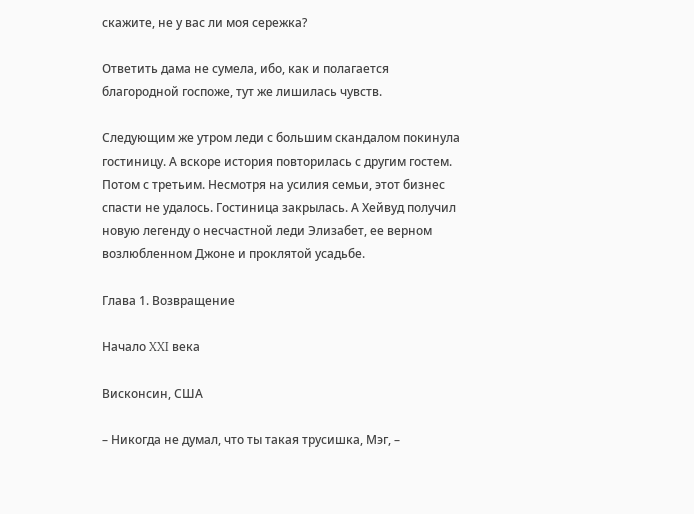скажите, не у вас ли моя сережка?

Ответить дама не сумела, ибо, как и полагается благородной госпоже, тут же лишилась чувств.

Следующим же утром леди с большим скандалом покинула гостиницу. А вскоре история повторилась с другим гостем. Потом с третьим. Несмотря на усилия семьи, этот бизнес спасти не удалось. Гостиница закрылась. А Хейвуд получил новую легенду о несчастной леди Элизабет, ее верном возлюбленном Джоне и проклятой усадьбе.

Глава 1. Возвращение

Начало XXI века

Висконсин, США

– Никогда не думал, что ты такая трусишка, Мэг, –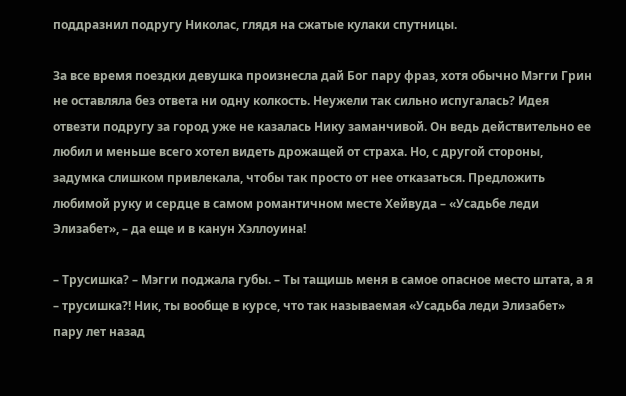поддразнил подругу Николас, глядя на сжатые кулаки спутницы.

За все время поездки девушка произнесла дай Бог пару фраз, хотя обычно Мэгги Грин не оставляла без ответа ни одну колкость. Неужели так сильно испугалась? Идея отвезти подругу за город уже не казалась Нику заманчивой. Он ведь действительно ее любил и меньше всего хотел видеть дрожащей от страха. Но, с другой стороны, задумка слишком привлекала, чтобы так просто от нее отказаться. Предложить любимой руку и сердце в самом романтичном месте Хейвуда – «Усадьбе леди Элизабет», – да еще и в канун Хэллоуина!

– Трусишка? – Мэгги поджала губы. – Ты тащишь меня в самое опасное место штата, а я – трусишка?! Ник, ты вообще в курсе, что так называемая «Усадьба леди Элизабет» пару лет назад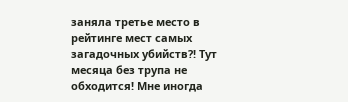заняла третье место в рейтинге мест самых загадочных убийств?! Тут месяца без трупа не обходится! Мне иногда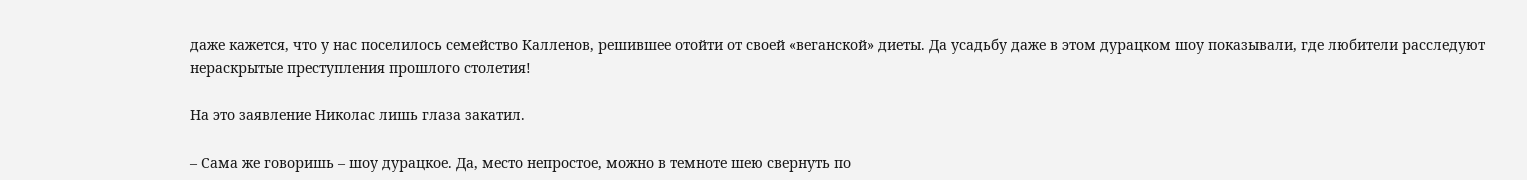даже кажется, что у нас поселилось семейство Калленов, решившее отойти от своей «веганской» диеты. Да усадьбу даже в этом дурацком шоу показывали, где любители расследуют нераскрытые преступления прошлого столетия!

На это заявление Николас лишь глаза закатил.

– Сама же говоришь – шоу дурацкое. Да, место непростое, можно в темноте шею свернуть по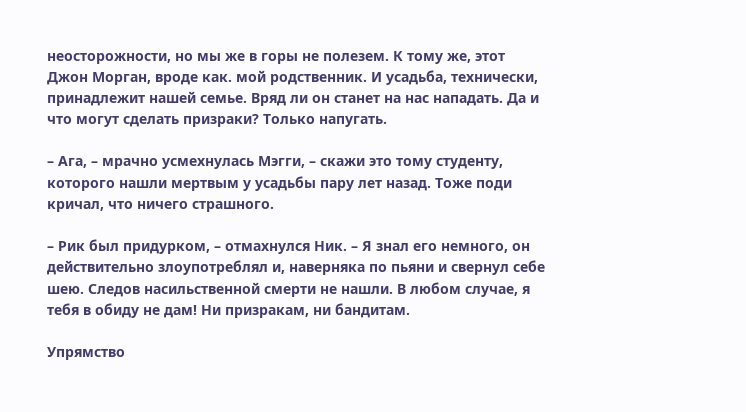неосторожности, но мы же в горы не полезем. К тому же, этот Джон Морган, вроде как. мой родственник. И усадьба, технически, принадлежит нашей семье. Вряд ли он станет на нас нападать. Да и что могут сделать призраки? Только напугать.

– Ага, – мрачно усмехнулась Мэгги, – скажи это тому студенту, которого нашли мертвым у усадьбы пару лет назад. Тоже поди кричал, что ничего страшного.

– Рик был придурком, – отмахнулся Ник. – Я знал его немного, он действительно злоупотреблял и, наверняка по пьяни и свернул себе шею. Следов насильственной смерти не нашли. В любом случае, я тебя в обиду не дам! Ни призракам, ни бандитам.

Упрямство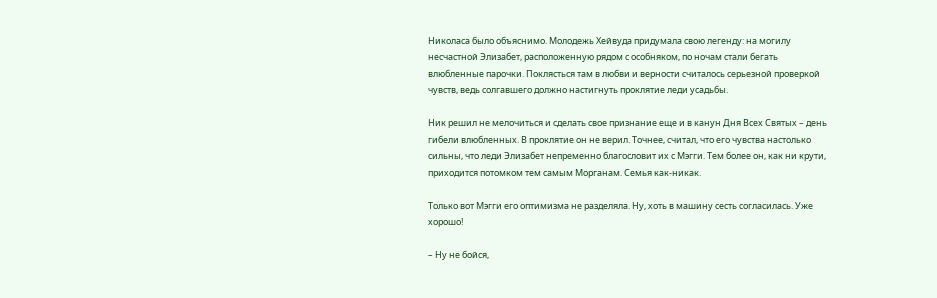Николаса было объяснимо. Молодежь Хейвуда придумала свою легенду: на могилу несчастной Элизабет, расположенную рядом с особняком, по ночам стали бегать влюбленные парочки. Поклясться там в любви и верности считалось серьезной проверкой чувств, ведь солгавшего должно настигнуть проклятие леди усадьбы.

Ник решил не мелочиться и сделать свое признание еще и в канун Дня Всех Святых – день гибели влюбленных. В проклятие он не верил. Точнее, считал, что его чувства настолько сильны, что леди Элизабет непременно благословит их с Мэгги. Тем более он, как ни крути, приходится потомком тем самым Морганам. Семья как-никак.

Только вот Мэгги его оптимизма не разделяла. Ну, хоть в машину сесть согласилась. Уже хорошо!

– Ну не бойся,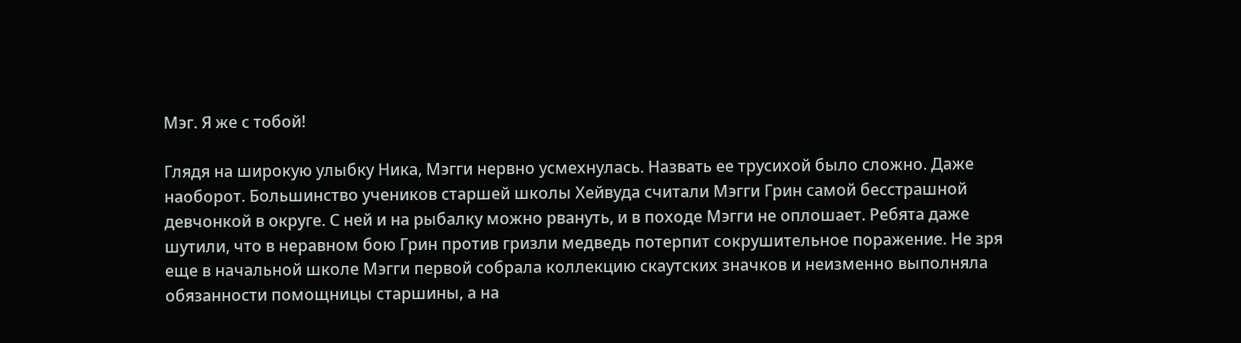Мэг. Я же с тобой!

Глядя на широкую улыбку Ника, Мэгги нервно усмехнулась. Назвать ее трусихой было сложно. Даже наоборот. Большинство учеников старшей школы Хейвуда считали Мэгги Грин самой бесстрашной девчонкой в округе. С ней и на рыбалку можно рвануть, и в походе Мэгги не оплошает. Ребята даже шутили, что в неравном бою Грин против гризли медведь потерпит сокрушительное поражение. Не зря еще в начальной школе Мэгги первой собрала коллекцию скаутских значков и неизменно выполняла обязанности помощницы старшины, а на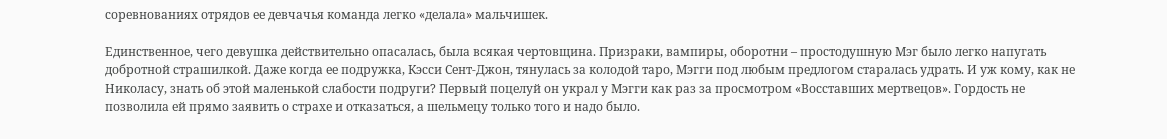соревнованиях отрядов ее девчачья команда легко «делала» мальчишек.

Единственное, чего девушка действительно опасалась, была всякая чертовщина. Призраки, вампиры, оборотни – простодушную Мэг было легко напугать добротной страшилкой. Даже когда ее подружка, Кэсси Сент-Джон, тянулась за колодой таро, Мэгги под любым предлогом старалась удрать. И уж кому, как не Николасу, знать об этой маленькой слабости подруги? Первый поцелуй он украл у Мэгги как раз за просмотром «Восставших мертвецов». Гордость не позволила ей прямо заявить о страхе и отказаться, а шельмецу только того и надо было.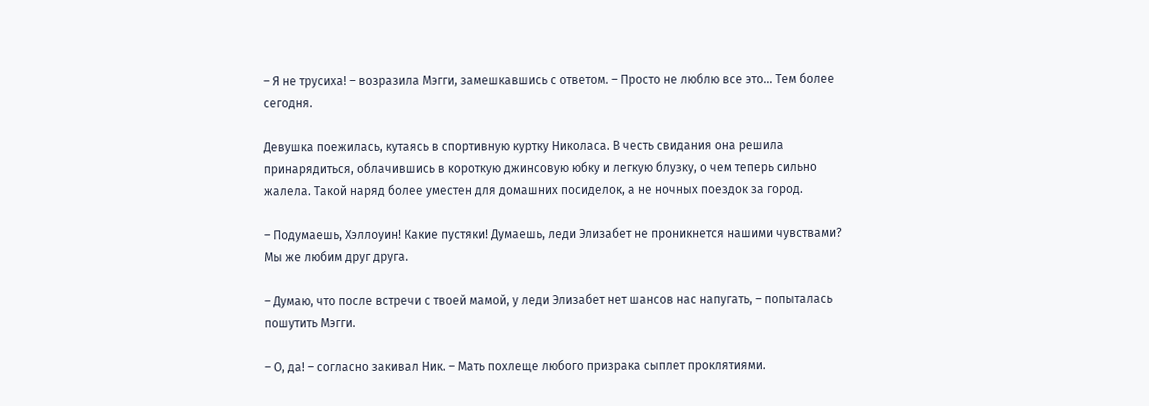– Я не трусиха! – возразила Мэгги, замешкавшись с ответом. – Просто не люблю все это… Тем более сегодня.

Девушка поежилась, кутаясь в спортивную куртку Николаса. В честь свидания она решила принарядиться, облачившись в короткую джинсовую юбку и легкую блузку, о чем теперь сильно жалела. Такой наряд более уместен для домашних посиделок, а не ночных поездок за город.

– Подумаешь, Хэллоуин! Какие пустяки! Думаешь, леди Элизабет не проникнется нашими чувствами? Мы же любим друг друга.

– Думаю, что после встречи с твоей мамой, у леди Элизабет нет шансов нас напугать, – попыталась пошутить Мэгги.

– О, да! – согласно закивал Ник. – Мать похлеще любого призрака сыплет проклятиями.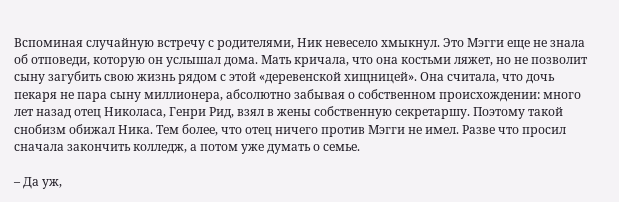Вспоминая случайную встречу с родителями, Ник невесело хмыкнул. Это Мэгги еще не знала об отповеди, которую он услышал дома. Мать кричала, что она костьми ляжет, но не позволит сыну загубить свою жизнь рядом с этой «деревенской хищницей». Она считала, что дочь пекаря не пара сыну миллионера, абсолютно забывая о собственном происхождении: много лет назад отец Николаса, Генри Рид, взял в жены собственную секретаршу. Поэтому такой снобизм обижал Ника. Тем более, что отец ничего против Мэгги не имел. Разве что просил сначала закончить колледж, а потом уже думать о семье.

– Да уж,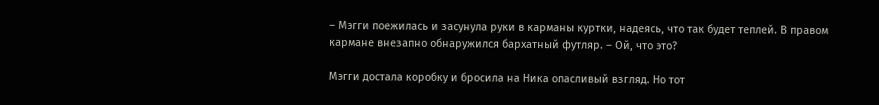– Мэгги поежилась и засунула руки в карманы куртки, надеясь, что так будет теплей. В правом кармане внезапно обнаружился бархатный футляр. – Ой, что это?

Мэгги достала коробку и бросила на Ника опасливый взгляд. Но тот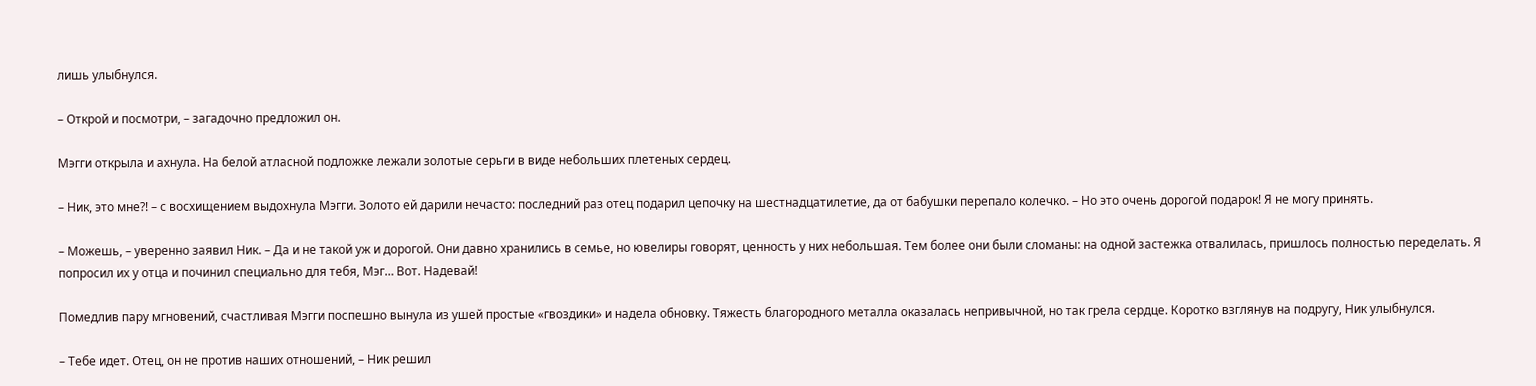лишь улыбнулся.

– Открой и посмотри, – загадочно предложил он.

Мэгги открыла и ахнула. На белой атласной подложке лежали золотые серьги в виде небольших плетеных сердец.

– Ник, это мне?! – с восхищением выдохнула Мэгги. Золото ей дарили нечасто: последний раз отец подарил цепочку на шестнадцатилетие, да от бабушки перепало колечко. – Но это очень дорогой подарок! Я не могу принять.

– Можешь, – уверенно заявил Ник. – Да и не такой уж и дорогой. Они давно хранились в семье, но ювелиры говорят, ценность у них небольшая. Тем более они были сломаны: на одной застежка отвалилась, пришлось полностью переделать. Я попросил их у отца и починил специально для тебя, Мэг… Вот. Надевай!

Помедлив пару мгновений, счастливая Мэгги поспешно вынула из ушей простые «гвоздики» и надела обновку. Тяжесть благородного металла оказалась непривычной, но так грела сердце. Коротко взглянув на подругу, Ник улыбнулся.

– Тебе идет. Отец, он не против наших отношений, – Ник решил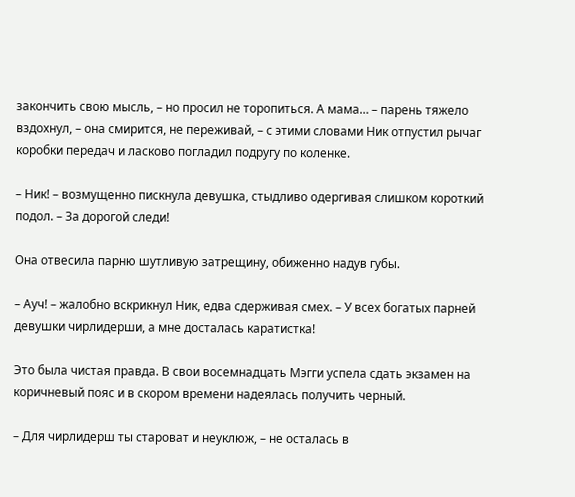закончить свою мысль, – но просил не торопиться. А мама… – парень тяжело вздохнул, – она смирится, не переживай, – с этими словами Ник отпустил рычаг коробки передач и ласково погладил подругу по коленке.

– Ник! – возмущенно пискнула девушка, стыдливо одергивая слишком короткий подол. – За дорогой следи!

Она отвесила парню шутливую затрещину, обиженно надув губы.

– Ауч! – жалобно вскрикнул Ник, едва сдерживая смех. – У всех богатых парней девушки чирлидерши, а мне досталась каратистка!

Это была чистая правда. В свои восемнадцать Мэгги успела сдать экзамен на коричневый пояс и в скором времени надеялась получить черный.

– Для чирлидерш ты староват и неуклюж, – не осталась в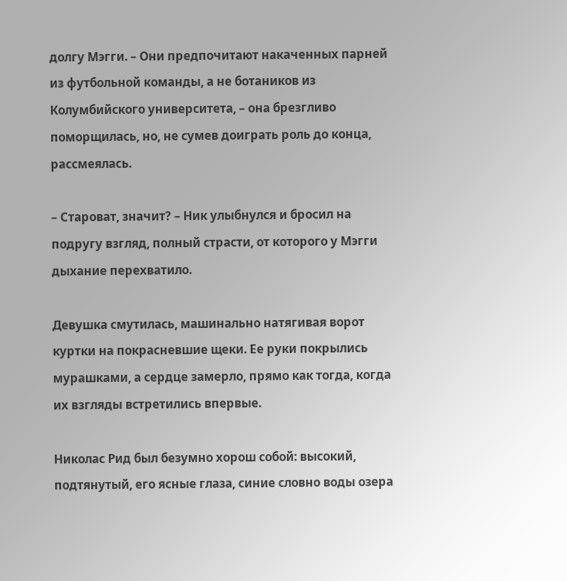долгу Мэгги. – Они предпочитают накаченных парней из футбольной команды, а не ботаников из Колумбийского университета, – она брезгливо поморщилась, но, не сумев доиграть роль до конца, рассмеялась.

– Староват, значит? – Ник улыбнулся и бросил на подругу взгляд, полный страсти, от которого у Мэгги дыхание перехватило.

Девушка смутилась, машинально натягивая ворот куртки на покрасневшие щеки. Ее руки покрылись мурашками, а сердце замерло, прямо как тогда, когда их взгляды встретились впервые.

Николас Рид был безумно хорош собой: высокий, подтянутый, его ясные глаза, синие словно воды озера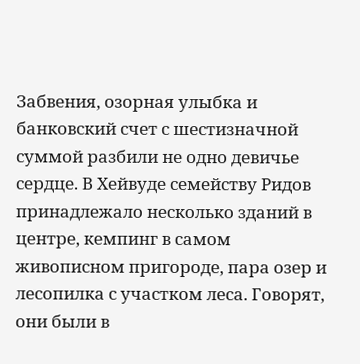Забвения, озорная улыбка и банковский счет с шестизначной суммой разбили не одно девичье сердце. В Хейвуде семейству Ридов принадлежало несколько зданий в центре, кемпинг в самом живописном пригороде, пара озер и лесопилка с участком леса. Говорят, они были в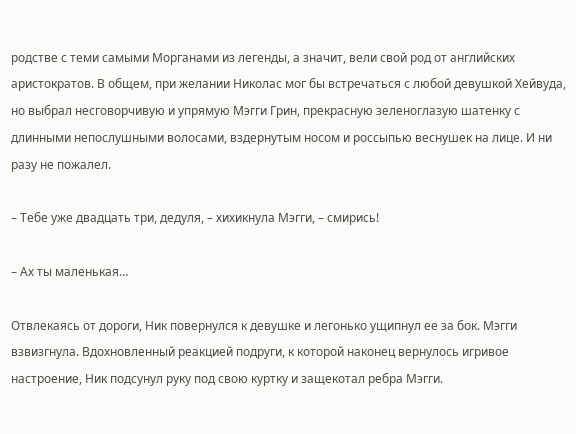родстве с теми самыми Морганами из легенды, а значит, вели свой род от английских аристократов. В общем, при желании Николас мог бы встречаться с любой девушкой Хейвуда, но выбрал несговорчивую и упрямую Мэгги Грин, прекрасную зеленоглазую шатенку с длинными непослушными волосами, вздернутым носом и россыпью веснушек на лице. И ни разу не пожалел.

– Тебе уже двадцать три, дедуля, – хихикнула Мэгги, – смирись!

– Ах ты маленькая…

Отвлекаясь от дороги, Ник повернулся к девушке и легонько ущипнул ее за бок. Мэгги взвизгнула. Вдохновленный реакцией подруги, к которой наконец вернулось игривое настроение, Ник подсунул руку под свою куртку и защекотал ребра Мэгги.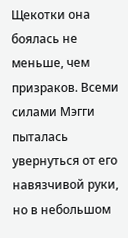Щекотки она боялась не меньше, чем призраков. Всеми силами Мэгги пыталась увернуться от его навязчивой руки, но в небольшом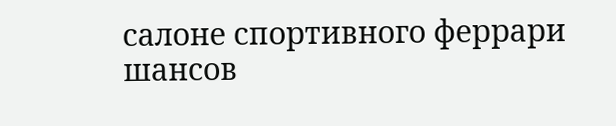салоне спортивного феррари шансов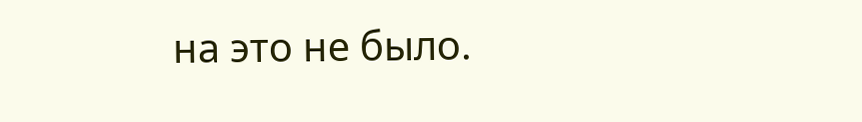на это не было.